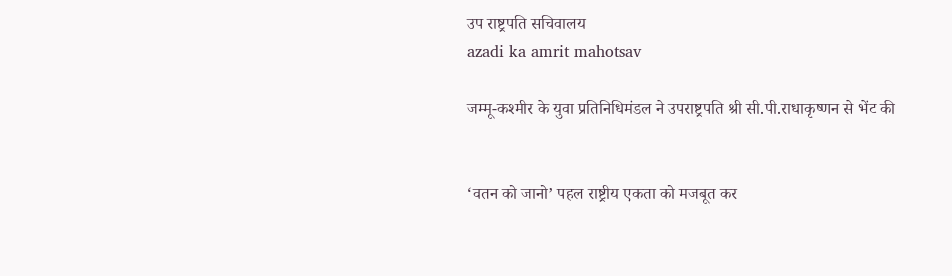उप राष्ट्रपति सचिवालय
azadi ka amrit mahotsav

जम्मू-कश्मीर के युवा प्रतिनिधिमंडल ने उपराष्ट्रपति श्री सी.पी.राधाकृष्णन से भेंट की


‘वतन को जानो’ पहल राष्ट्रीय एकता को मजबूत कर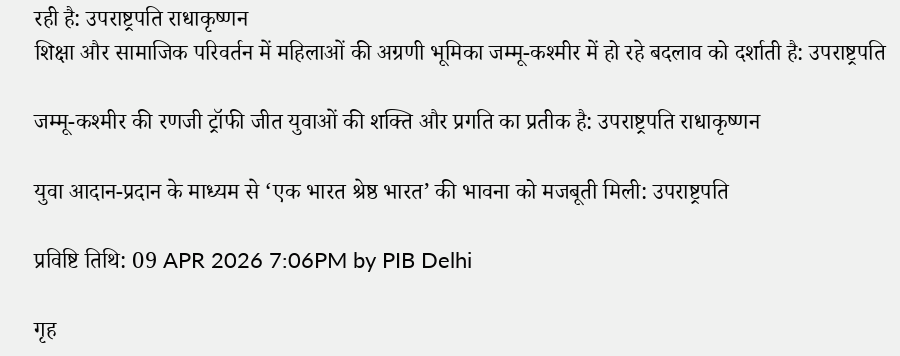रही है: उपराष्ट्रपति राधाकृष्णन
शिक्षा और सामाजिक परिवर्तन में महिलाओं की अग्रणी भूमिका जम्मू-कश्मीर में हो रहे बदलाव को दर्शाती है: उपराष्ट्रपति

जम्मू-कश्मीर की रणजी ट्रॉफी जीत युवाओं की शक्ति और प्रगति का प्रतीक है: उपराष्ट्रपति राधाकृष्णन

युवा आदान-प्रदान के माध्यम से ‘एक भारत श्रेष्ठ भारत’ की भावना को मजबूती मिली: उपराष्ट्रपति

प्रविष्टि तिथि: 09 APR 2026 7:06PM by PIB Delhi

गृह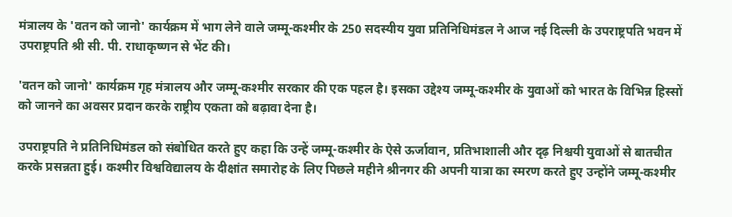मंत्रालय के 'वतन को जानो' कार्यक्रम में भाग लेने वाले जम्मू-कश्मीर के 250 सदस्यीय युवा प्रतिनिधिमंडल ने आज नई दिल्ली के उपराष्ट्रपति भवन में उपराष्ट्रपति श्री सी. पी. राधाकृष्णन से भेंट की।

'वतन को जानो' कार्यक्रम गृह मंत्रालय और जम्मू-कश्मीर सरकार की एक पहल है। इसका उद्देश्य जम्मू-कश्मीर के युवाओं को भारत के विभिन्न हिस्सों को जानने का अवसर प्रदान करके राष्ट्रीय एकता को बढ़ावा देना है।

उपराष्ट्रपति ने प्रतिनिधिमंडल को संबोधित करते हुए कहा कि उन्हें जम्मू-कश्मीर के ऐसे ऊर्जावान, प्रतिभाशाली और दृढ़ निश्चयी युवाओं से बातचीत करके प्रसन्नता हुई। कश्मीर विश्वविद्यालय के दीक्षांत समारोह के लिए पिछले महीने श्रीनगर की अपनी यात्रा का स्मरण करते हुए उन्होंने जम्मू-कश्मीर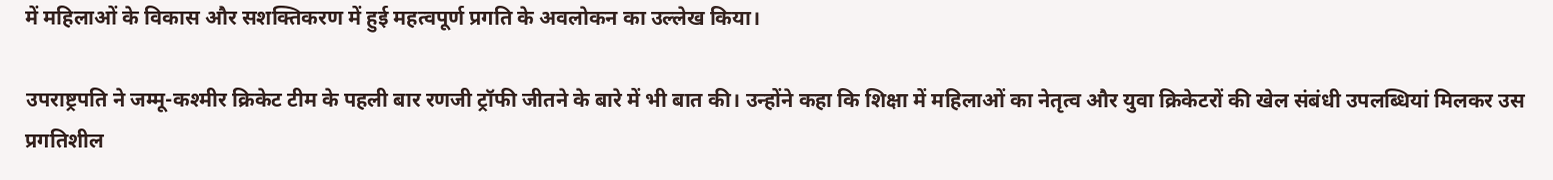में महिलाओं के विकास और सशक्तिकरण में हुई महत्वपूर्ण प्रगति के अवलोकन का उल्लेख किया।

उपराष्ट्रपति ने जम्मू-कश्मीर क्रिकेट टीम के पहली बार रणजी ट्रॉफी जीतने के बारे में भी बात की। उन्होंने कहा कि शिक्षा में महिलाओं का नेतृत्व और युवा क्रिकेटरों की खेल संबंधी उपलब्धियां मिलकर उस प्रगतिशील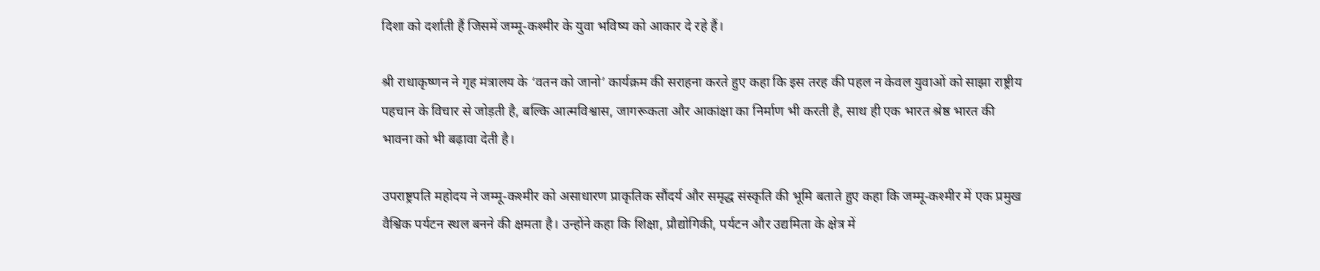दिशा को दर्शाती हैं जिसमें जम्मू-कश्मीर के युवा भविष्य को आकार दे रहे हैं।

श्री राधाकृष्णन ने गृह मंत्रालय के ‘वतन को जानो’ कार्यक्रम की सराहना करते हुए कहा कि इस तरह की पहल न केवल युवाओं को साझा राष्ट्रीय पहचान के विचार से जोड़ती है, बल्कि आत्मविश्वास, जागरूकता और आकांक्षा का निर्माण भी करती है, साथ ही एक भारत श्रेष्ठ भारत की भावना को भी बढ़ावा देती है।

उपराष्ट्रपति महोदय ने जम्मू-कश्मीर को असाधारण प्राकृतिक सौंदर्य और समृद्ध संस्कृति की भूमि बताते हुए कहा कि जम्मू-कश्मीर में एक प्रमुख वैश्विक पर्यटन स्थल बनने की क्षमता है। उन्होंने कहा कि शिक्षा, प्रौद्योगिकी, पर्यटन और उद्यमिता के क्षेत्र में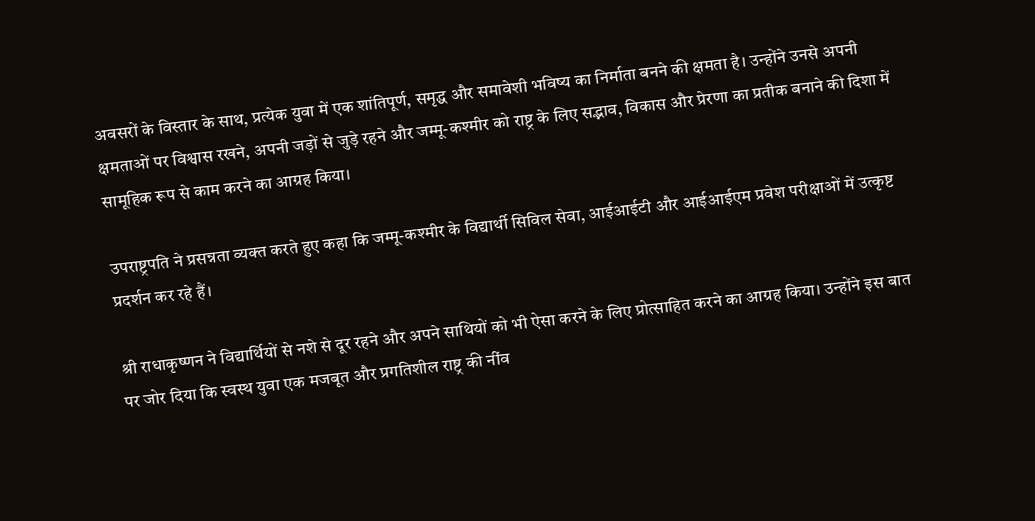अवसरों के विस्तार के साथ, प्रत्येक युवा में एक शांतिपूर्ण, समृद्ध और समावेशी भविष्य का निर्माता बनने की क्षमता है। उन्होंने उनसे अपनी क्षमताओं पर विश्वास रखने, अपनी जड़ों से जुड़े रहने और जम्मू-कश्मीर को राष्ट्र के लिए सद्भाव, विकास और प्रेरणा का प्रतीक बनाने की दिशा में सामूहिक रूप से काम करने का आग्रह किया।

उपराष्ट्रपति ने प्रसन्नता व्यक्त करते हुए कहा कि जम्मू-कश्मीर के विद्यार्थी सिविल सेवा, आईआईटी और आईआईएम प्रवेश परीक्षाओं में उत्कृष्ट प्रदर्शन कर रहे हैं।

श्री राधाकृष्णन ने विद्यार्थियों से नशे से दूर रहने और अपने साथियों को भी ऐसा करने के लिए प्रोत्साहित करने का आग्रह किया। उन्होंने इस बात पर जोर दिया कि स्वस्थ युवा एक मजबूत और प्रगतिशील राष्ट्र की नींव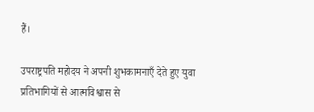हैं।

उपराष्ट्रपति महोदय ने अपनी शुभकामनाएँ देते हुए युवा प्रतिभागियों से आत्मविश्वास से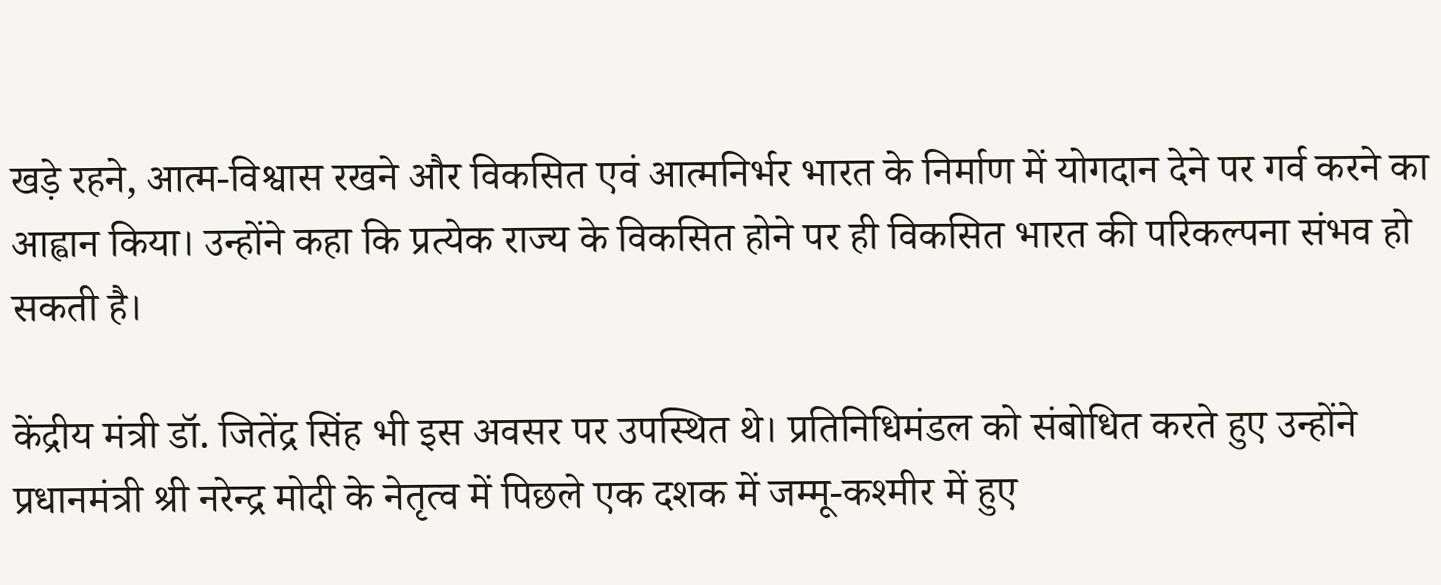खड़े रहने, आत्म-विश्वास रखने और विकसित एवं आत्मनिर्भर भारत के निर्माण में योगदान देने पर गर्व करने का आह्वान किया। उन्होंने कहा कि प्रत्येक राज्य के विकसित होने पर ही विकसित भारत की परिकल्पना संभव हो सकती है।

केंद्रीय मंत्री डॉ. जितेंद्र सिंह भी इस अवसर पर उपस्थित थे। प्रतिनिधिमंडल को संबोधित करते हुए उन्होंने प्रधानमंत्री श्री नरेन्द्र मोदी के नेतृत्व में पिछले एक दशक में जम्मू-कश्मीर में हुए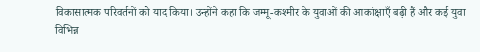विकासात्मक परिवर्तनों को याद किया। उन्होंने कहा कि जम्मू-कश्मीर के युवाओं की आकांक्षाएँ बढ़ी हैं और कई युवा विभिन्न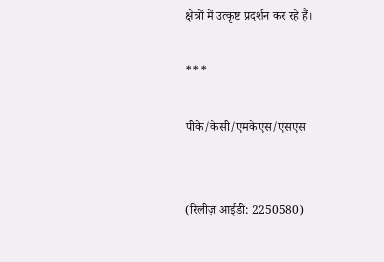क्षेत्रों में उत्कृष्ट प्रदर्शन कर रहे हैं।

***

पीके/केसी/एमकेएस/एसएस


(रिलीज़ आईडी: 2250580)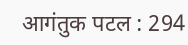आगंतुक पटल : 294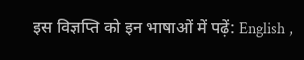इस विज्ञप्ति को इन भाषाओं में पढ़ें: English ,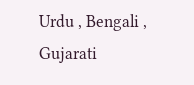Urdu , Bengali , Gujarati